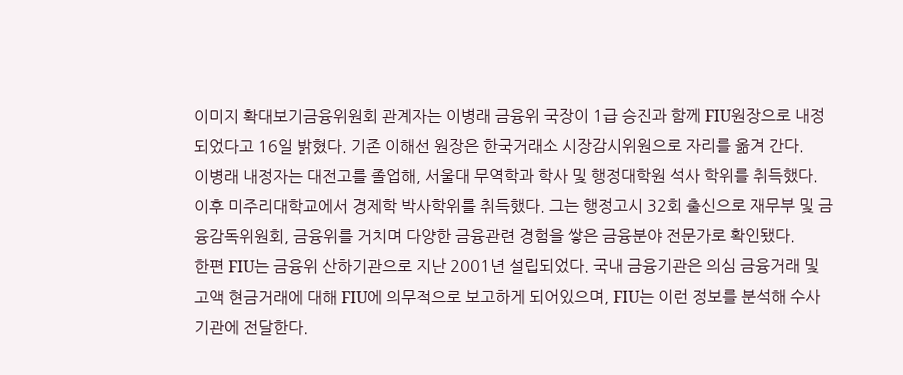이미지 확대보기금융위원회 관계자는 이병래 금융위 국장이 1급 승진과 함께 FIU원장으로 내정되었다고 16일 밝혔다. 기존 이해선 원장은 한국거래소 시장감시위원으로 자리를 옮겨 간다.
이병래 내정자는 대전고를 졸업해, 서울대 무역학과 학사 및 행정대학원 석사 학위를 취득했다. 이후 미주리대학교에서 경제학 박사학위를 취득했다. 그는 행정고시 32회 출신으로 재무부 및 금융감독위원회, 금융위를 거치며 다양한 금융관련 경험을 쌓은 금융분야 전문가로 확인됐다.
한편 FIU는 금융위 산하기관으로 지난 2001년 설립되었다. 국내 금융기관은 의심 금융거래 및 고액 현금거래에 대해 FIU에 의무적으로 보고하게 되어있으며, FIU는 이런 정보를 분석해 수사기관에 전달한다.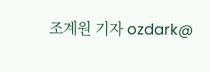조계원 기자 ozdark@